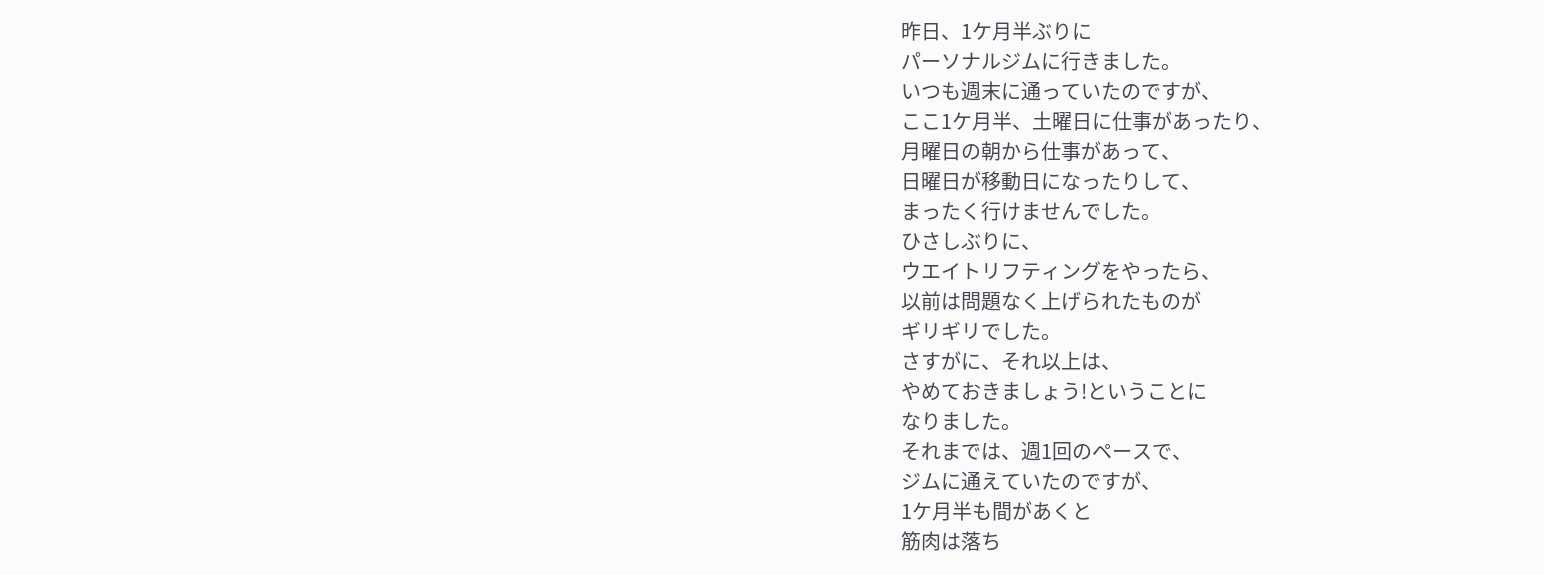昨日、1ケ月半ぶりに
パーソナルジムに行きました。
いつも週末に通っていたのですが、
ここ1ケ月半、土曜日に仕事があったり、
月曜日の朝から仕事があって、
日曜日が移動日になったりして、
まったく行けませんでした。
ひさしぶりに、
ウエイトリフティングをやったら、
以前は問題なく上げられたものが
ギリギリでした。
さすがに、それ以上は、
やめておきましょう!ということに
なりました。
それまでは、週1回のペースで、
ジムに通えていたのですが、
1ケ月半も間があくと
筋肉は落ち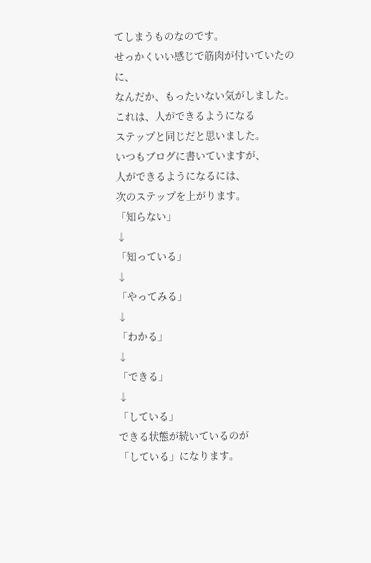てしまうものなのです。
せっかくいい感じで筋肉が付いていたのに、
なんだか、もったいない気がしました。
これは、人ができるようになる
ステップと同じだと思いました。
いつもブログに書いていますが、
人ができるようになるには、
次のステップを上がります。
「知らない」
↓
「知っている」
↓
「やってみる」
↓
「わかる」
↓
「できる」
↓
「している」
できる状態が続いているのが
「している」になります。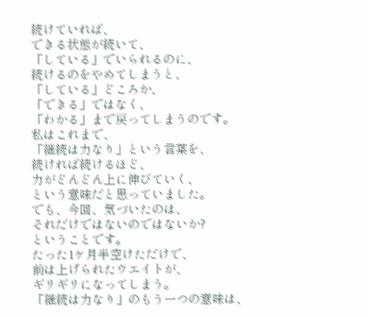続けていれば、
できる状態が続いて、
「している」でいられるのに、
続けるのをやめてしまうと、
「している」どころか、
「できる」ではなく、
「わかる」まで戻ってしまうのです。
私はこれまで、
「継続は力なり」という言葉を、
続ければ続けるほど、
力がどんどん上に伸びていく、
という意味だと思っていました。
でも、今回、気づいたのは、
それだけではないのではないか?
ということです。
たった1ケ月半空けただけで、
前は上げられたウエイトが、
ギリギリになってしまう。
「継続は力なり」のもう一つの意味は、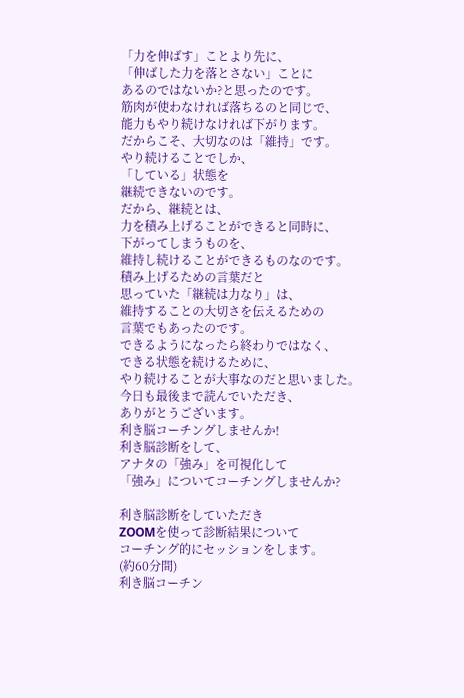「力を伸ばす」ことより先に、
「伸ばした力を落とさない」ことに
あるのではないか?と思ったのです。
筋肉が使わなければ落ちるのと同じで、
能力もやり続けなければ下がります。
だからこそ、大切なのは「維持」です。
やり続けることでしか、
「している」状態を
継続できないのです。
だから、継続とは、
力を積み上げることができると同時に、
下がってしまうものを、
維持し続けることができるものなのです。
積み上げるための言葉だと
思っていた「継続は力なり」は、
維持することの大切さを伝えるための
言葉でもあったのです。
できるようになったら終わりではなく、
できる状態を続けるために、
やり続けることが大事なのだと思いました。
今日も最後まで読んでいただき、
ありがとうございます。
利き脳コーチングしませんか!
利き脳診断をして、
アナタの「強み」を可視化して
「強み」についてコーチングしませんか?

利き脳診断をしていただき
ZOOMを使って診断結果について
コーチング的にセッションをします。
(約60分間)
利き脳コーチン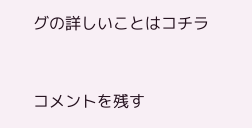グの詳しいことはコチラ


コメントを残す